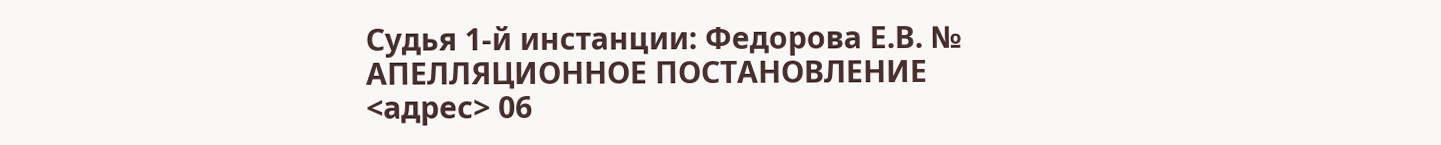Судья 1-й инстанции: Федорова Е.В. №
АПЕЛЛЯЦИОННОЕ ПОСТАНОВЛЕНИЕ
<адрес> 06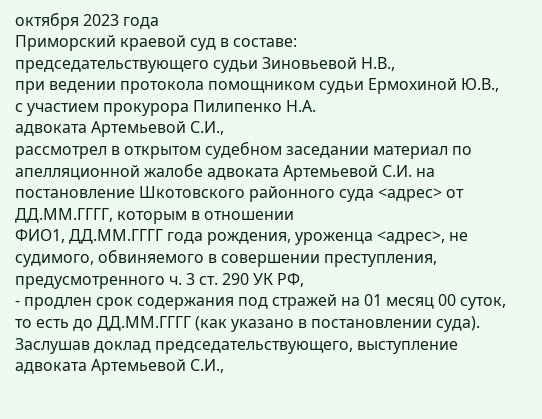октября 2023 года
Приморский краевой суд в составе:
председательствующего судьи Зиновьевой Н.В.,
при ведении протокола помощником судьи Ермохиной Ю.В.,
с участием прокурора Пилипенко Н.А.
адвоката Артемьевой С.И.,
рассмотрел в открытом судебном заседании материал по апелляционной жалобе адвоката Артемьевой С.И. на постановление Шкотовского районного суда <адрес> от ДД.ММ.ГГГГ, которым в отношении
ФИО1, ДД.ММ.ГГГГ года рождения, уроженца <адрес>, не судимого, обвиняемого в совершении преступления, предусмотренного ч. 3 ст. 290 УК РФ,
- продлен срок содержания под стражей на 01 месяц 00 суток, то есть до ДД.ММ.ГГГГ (как указано в постановлении суда).
Заслушав доклад председательствующего, выступление адвоката Артемьевой С.И.,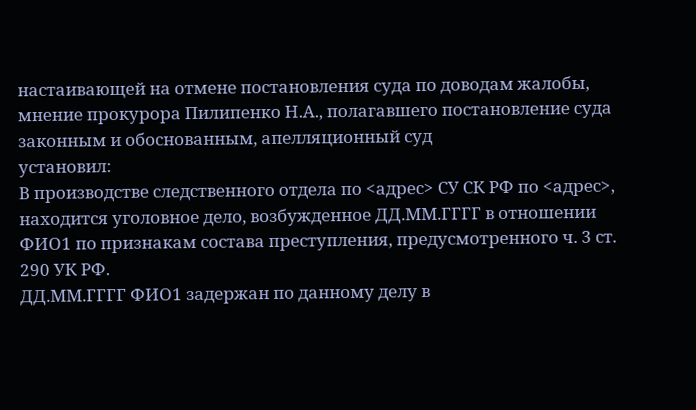настаивающей на отмене постановления суда по доводам жалобы, мнение прокурора Пилипенко Н.А., полагавшего постановление суда законным и обоснованным, апелляционный суд
установил:
В производстве следственного отдела по <адрес> СУ СК РФ по <адрес>, находится уголовное дело, возбужденное ДД.ММ.ГГГГ в отношении ФИО1 по признакам состава преступления, предусмотренного ч. 3 ст. 290 УК РФ.
ДД.ММ.ГГГГ ФИО1 задержан по данному делу в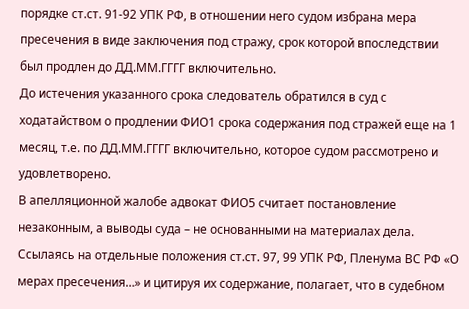порядке ст.ст. 91-92 УПК РФ, в отношении него судом избрана мера пресечения в виде заключения под стражу, срок которой впоследствии был продлен до ДД.ММ.ГГГГ включительно.
До истечения указанного срока следователь обратился в суд с ходатайством о продлении ФИО1 срока содержания под стражей еще на 1 месяц, т.е. по ДД.ММ.ГГГГ включительно, которое судом рассмотрено и удовлетворено.
В апелляционной жалобе адвокат ФИО5 считает постановление незаконным, а выводы суда – не основанными на материалах дела. Ссылаясь на отдельные положения ст.ст. 97, 99 УПК РФ, Пленума ВС РФ «О мерах пресечения…» и цитируя их содержание, полагает, что в судебном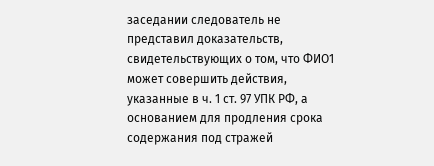заседании следователь не представил доказательств, свидетельствующих о том, что ФИО1 может совершить действия, указанные в ч. 1 ст. 97 УПК РФ, а основанием для продления срока содержания под стражей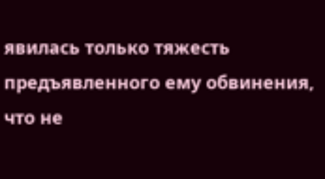явилась только тяжесть предъявленного ему обвинения, что не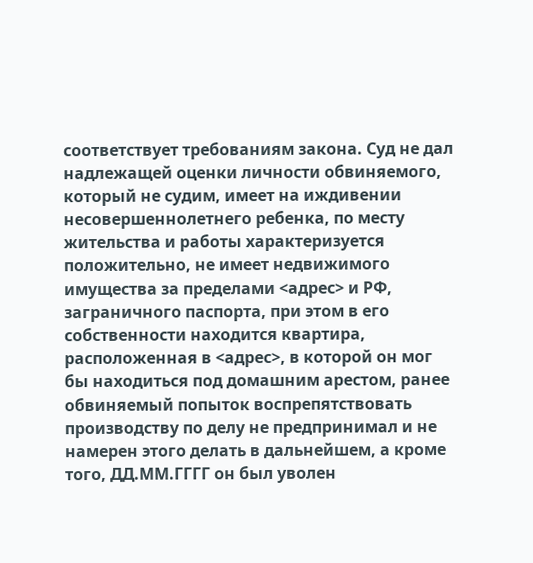соответствует требованиям закона. Суд не дал надлежащей оценки личности обвиняемого, который не судим, имеет на иждивении несовершеннолетнего ребенка, по месту жительства и работы характеризуется положительно, не имеет недвижимого имущества за пределами <адрес> и РФ, заграничного паспорта, при этом в его собственности находится квартира, расположенная в <адрес>, в которой он мог бы находиться под домашним арестом, ранее обвиняемый попыток воспрепятствовать производству по делу не предпринимал и не намерен этого делать в дальнейшем, а кроме того, ДД.ММ.ГГГГ он был уволен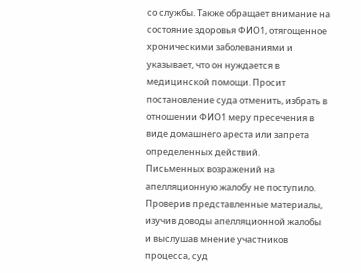со службы. Также обращает внимание на состояние здоровья ФИО1, отягощенное хроническими заболеваниями и указывает, что он нуждается в медицинской помощи. Просит постановление суда отменить, избрать в отношении ФИО1 меру пресечения в виде домашнего ареста или запрета определенных действий.
Письменных возражений на апелляционную жалобу не поступило.
Проверив представленные материалы, изучив доводы апелляционной жалобы и выслушав мнение участников процесса, суд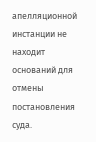апелляционной инстанции не находит оснований для отмены постановления суда.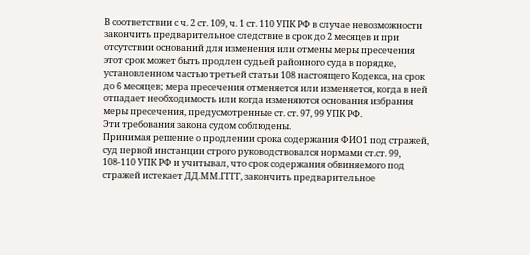В соответствии с ч. 2 ст. 109, ч. 1 ст. 110 УПК РФ в случае невозможности закончить предварительное следствие в срок до 2 месяцев и при отсутствии оснований для изменения или отмены меры пресечения этот срок может быть продлен судьей районного суда в порядке, установленном частью третьей статьи 108 настоящего Кодекса, на срок до 6 месяцев; мера пресечения отменяется или изменяется, когда в ней отпадает необходимость или когда изменяются основания избрания меры пресечения, предусмотренные ст. ст. 97, 99 УПК РФ.
Эти требования закона судом соблюдены.
Принимая решение о продлении срока содержания ФИО1 под стражей, суд первой инстанции строго руководствовался нормами ст.ст. 99, 108-110 УПК РФ и учитывал, что срок содержания обвиняемого под стражей истекает ДД.ММ.ГГГГ, закончить предварительное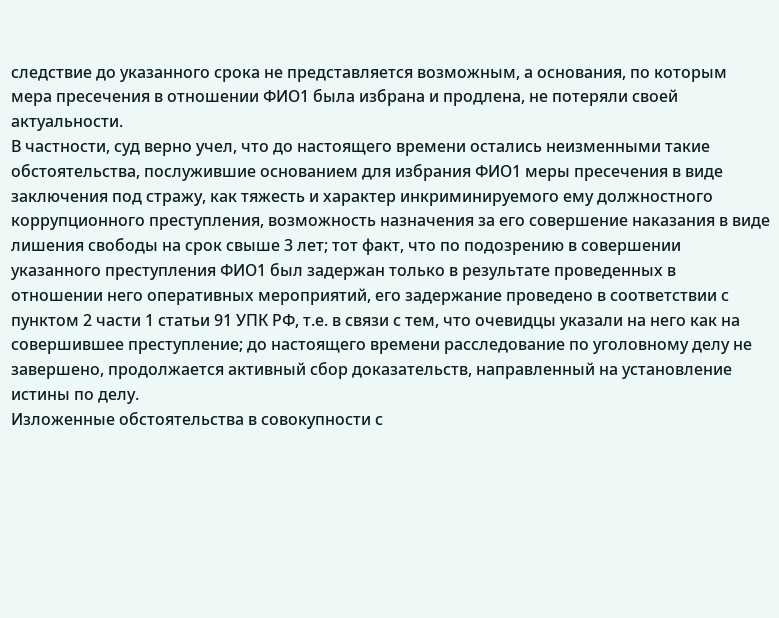следствие до указанного срока не представляется возможным, а основания, по которым мера пресечения в отношении ФИО1 была избрана и продлена, не потеряли своей актуальности.
В частности, суд верно учел, что до настоящего времени остались неизменными такие обстоятельства, послужившие основанием для избрания ФИО1 меры пресечения в виде заключения под стражу, как тяжесть и характер инкриминируемого ему должностного коррупционного преступления, возможность назначения за его совершение наказания в виде лишения свободы на срок свыше 3 лет; тот факт, что по подозрению в совершении указанного преступления ФИО1 был задержан только в результате проведенных в отношении него оперативных мероприятий, его задержание проведено в соответствии с пунктом 2 части 1 статьи 91 УПК РФ, т.е. в связи с тем, что очевидцы указали на него как на совершившее преступление; до настоящего времени расследование по уголовному делу не завершено, продолжается активный сбор доказательств, направленный на установление истины по делу.
Изложенные обстоятельства в совокупности с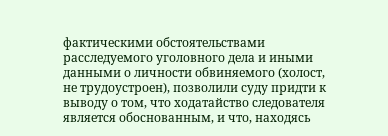фактическими обстоятельствами расследуемого уголовного дела и иными данными о личности обвиняемого (холост, не трудоустроен), позволили суду придти к выводу о том, что ходатайство следователя является обоснованным, и что, находясь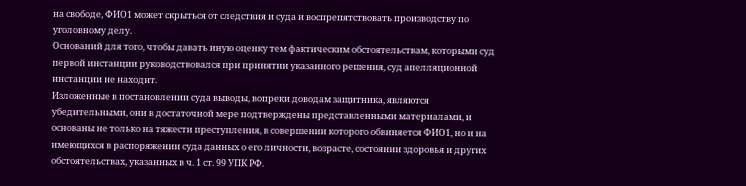на свободе, ФИО1 может скрыться от следствия и суда и воспрепятствовать производству по уголовному делу.
Оснований для того, чтобы давать иную оценку тем фактическим обстоятельствам, которыми суд первой инстанции руководствовался при принятии указанного решения, суд апелляционной инстанции не находит.
Изложенные в постановлении суда выводы, вопреки доводам защитника, являются убедительными, они в достаточной мере подтверждены представленными материалами, и основаны не только на тяжести преступления, в совершении которого обвиняется ФИО1, но и на имеющихся в распоряжении суда данных о его личности, возрасте, состоянии здоровья и других обстоятельствах, указанных в ч. 1 ст. 99 УПК РФ.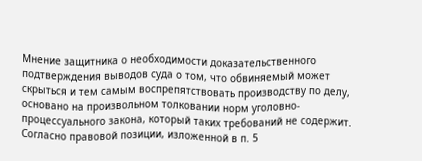Мнение защитника о необходимости доказательственного подтверждения выводов суда о том, что обвиняемый может скрыться и тем самым воспрепятствовать производству по делу, основано на произвольном толковании норм уголовно-процессуального закона, который таких требований не содержит.
Согласно правовой позиции, изложенной в п. 5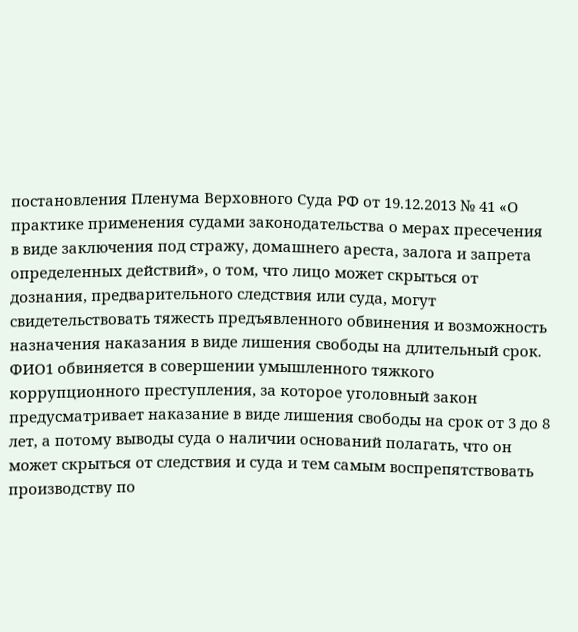постановления Пленума Верховного Суда РФ от 19.12.2013 № 41 «О практике применения судами законодательства о мерах пресечения в виде заключения под стражу, домашнего ареста, залога и запрета определенных действий», о том, что лицо может скрыться от дознания, предварительного следствия или суда, могут свидетельствовать тяжесть предъявленного обвинения и возможность назначения наказания в виде лишения свободы на длительный срок.
ФИО1 обвиняется в совершении умышленного тяжкого коррупционного преступления, за которое уголовный закон предусматривает наказание в виде лишения свободы на срок от 3 до 8 лет, а потому выводы суда о наличии оснований полагать, что он может скрыться от следствия и суда и тем самым воспрепятствовать производству по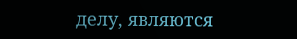делу, являются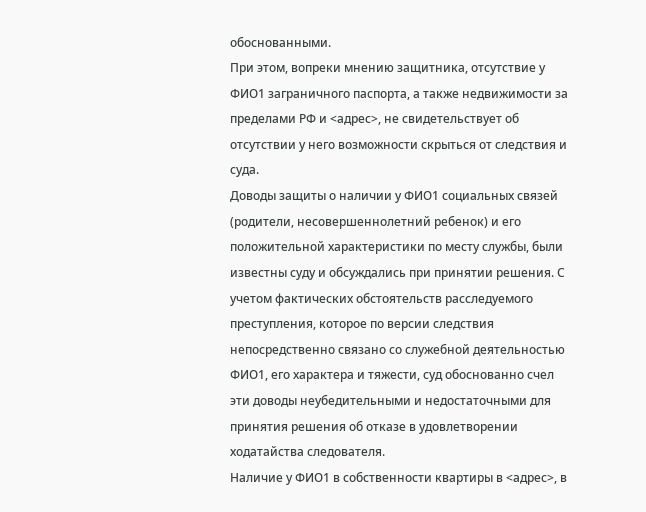обоснованными.
При этом, вопреки мнению защитника, отсутствие у ФИО1 заграничного паспорта, а также недвижимости за пределами РФ и <адрес>, не свидетельствует об отсутствии у него возможности скрыться от следствия и суда.
Доводы защиты о наличии у ФИО1 социальных связей (родители, несовершеннолетний ребенок) и его положительной характеристики по месту службы, были известны суду и обсуждались при принятии решения. С учетом фактических обстоятельств расследуемого преступления, которое по версии следствия непосредственно связано со служебной деятельностью ФИО1, его характера и тяжести, суд обоснованно счел эти доводы неубедительными и недостаточными для принятия решения об отказе в удовлетворении ходатайства следователя.
Наличие у ФИО1 в собственности квартиры в <адрес>, в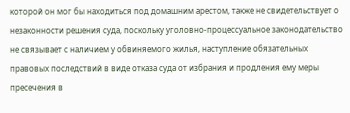которой он мог бы находиться под домашним арестом, также не свидетельствует о незаконности решения суда, поскольку уголовно-процессуальное законодательство не связывает с наличием у обвиняемого жилья, наступление обязательных правовых последствий в виде отказа суда от избрания и продления ему меры пресечения в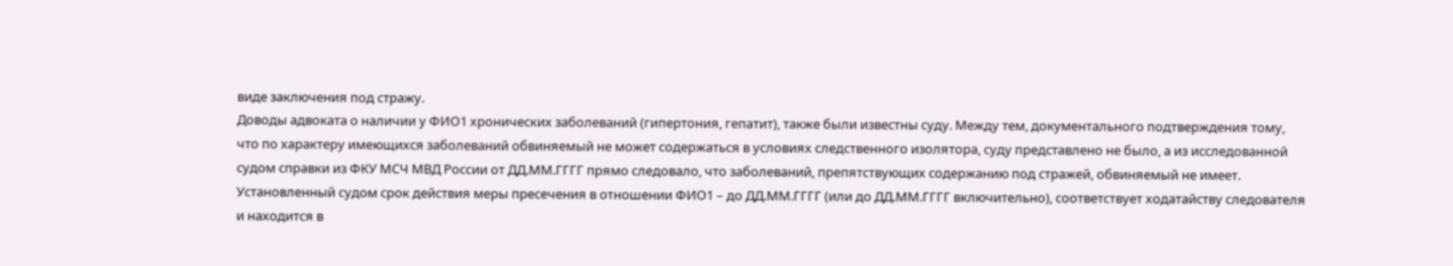виде заключения под стражу.
Доводы адвоката о наличии у ФИО1 хронических заболеваний (гипертония, гепатит), также были известны суду. Между тем, документального подтверждения тому, что по характеру имеющихся заболеваний обвиняемый не может содержаться в условиях следственного изолятора, суду представлено не было, а из исследованной судом справки из ФКУ МСЧ МВД России от ДД.ММ.ГГГГ прямо следовало, что заболеваний, препятствующих содержанию под стражей, обвиняемый не имеет.
Установленный судом срок действия меры пресечения в отношении ФИО1 – до ДД.ММ.ГГГГ (или до ДД.ММ.ГГГГ включительно), соответствует ходатайству следователя и находится в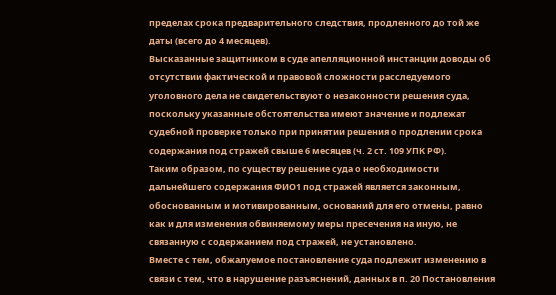пределах срока предварительного следствия, продленного до той же даты (всего до 4 месяцев).
Высказанные защитником в суде апелляционной инстанции доводы об отсутствии фактической и правовой сложности расследуемого уголовного дела не свидетельствуют о незаконности решения суда, поскольку указанные обстоятельства имеют значение и подлежат судебной проверке только при принятии решения о продлении срока содержания под стражей свыше 6 месяцев (ч. 2 ст. 109 УПК РФ).
Таким образом, по существу решение суда о необходимости дальнейшего содержания ФИО1 под стражей является законным, обоснованным и мотивированным, оснований для его отмены, равно как и для изменения обвиняемому меры пресечения на иную, не связанную с содержанием под стражей, не установлено.
Вместе с тем, обжалуемое постановление суда подлежит изменению в связи с тем, что в нарушение разъяснений, данных в п. 20 Постановления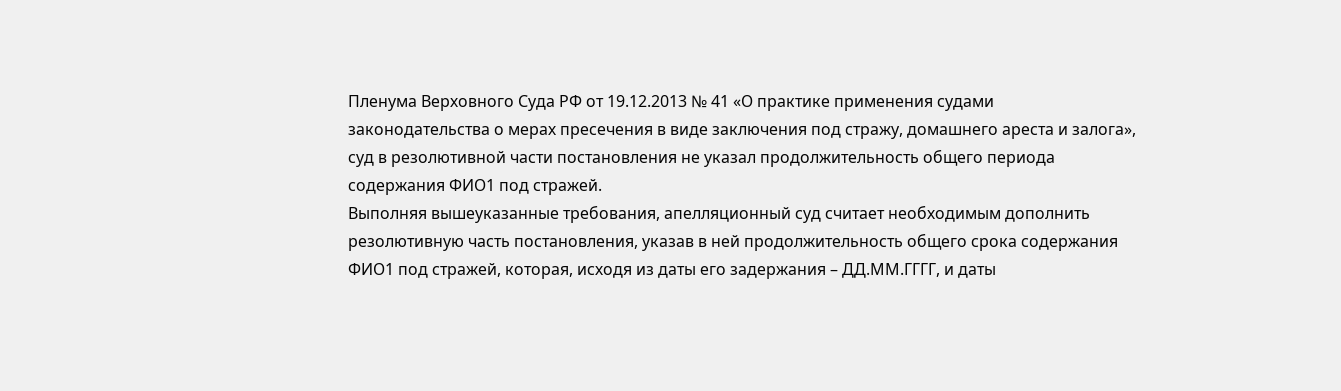Пленума Верховного Суда РФ от 19.12.2013 № 41 «О практике применения судами законодательства о мерах пресечения в виде заключения под стражу, домашнего ареста и залога», суд в резолютивной части постановления не указал продолжительность общего периода содержания ФИО1 под стражей.
Выполняя вышеуказанные требования, апелляционный суд считает необходимым дополнить резолютивную часть постановления, указав в ней продолжительность общего срока содержания ФИО1 под стражей, которая, исходя из даты его задержания – ДД.ММ.ГГГГ, и даты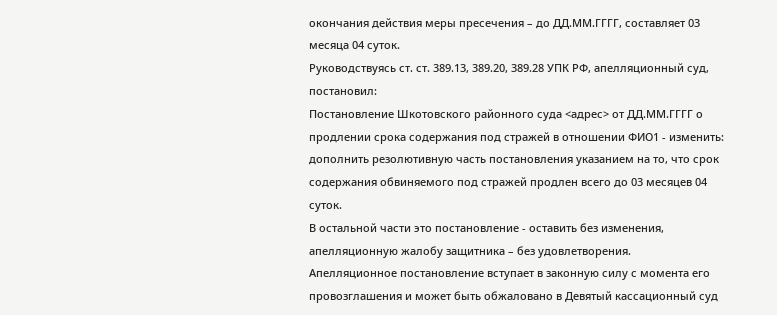окончания действия меры пресечения – до ДД.ММ.ГГГГ, составляет 03 месяца 04 суток.
Руководствуясь ст. ст. 389.13, 389.20, 389.28 УПК РФ, апелляционный суд,
постановил:
Постановление Шкотовского районного суда <адрес> от ДД.ММ.ГГГГ о продлении срока содержания под стражей в отношении ФИО1 - изменить: дополнить резолютивную часть постановления указанием на то, что срок содержания обвиняемого под стражей продлен всего до 03 месяцев 04 суток.
В остальной части это постановление - оставить без изменения, апелляционную жалобу защитника – без удовлетворения.
Апелляционное постановление вступает в законную силу с момента его провозглашения и может быть обжаловано в Девятый кассационный суд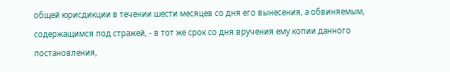общей юрисдикции в течении шести месяцев со дня его вынесения, а обвиняемым, содержащимся под стражей, - в тот же срок со дня вручения ему копии данного постановления,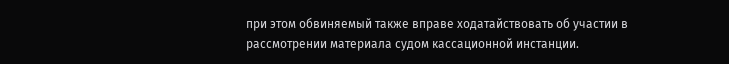при этом обвиняемый также вправе ходатайствовать об участии в рассмотрении материала судом кассационной инстанции.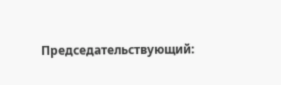Председательствующий: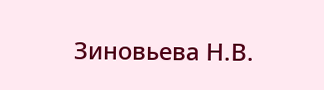Зиновьева Н.В.